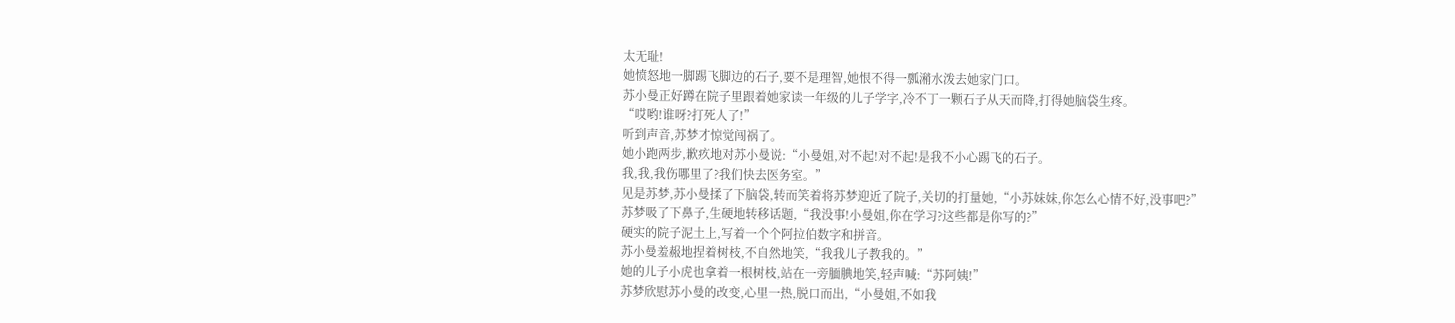太无耻!
她愤怒地一脚踢飞脚边的石子,要不是理智,她恨不得一瓢潲水泼去她家门口。
苏小曼正好蹲在院子里跟着她家读一年级的儿子学字,冷不丁一颗石子从天而降,打得她脑袋生疼。
“哎哟!谁呀?打死人了!”
听到声音,苏梦才惊觉闯祸了。
她小跑两步,歉疚地对苏小曼说:“小曼姐,对不起!对不起!是我不小心踢飞的石子。
我,我,我伤哪里了?我们快去医务室。”
见是苏梦,苏小曼揉了下脑袋,转而笑着将苏梦迎近了院子,关切的打量她,“小苏妹妹,你怎么心情不好,没事吧?”
苏梦吸了下鼻子,生硬地转移话题,“我没事!小曼姐,你在学习?这些都是你写的?”
硬实的院子泥土上,写着一个个阿拉伯数字和拼音。
苏小曼羞赧地捏着树枝,不自然地笑,“我我儿子教我的。”
她的儿子小虎也拿着一根树枝,站在一旁腼腆地笑,轻声喊:“苏阿姨!”
苏梦欣慰苏小曼的改变,心里一热,脱口而出,“小曼姐,不如我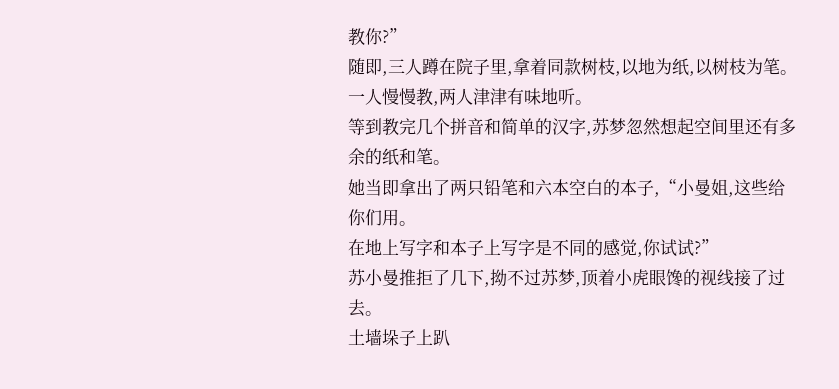教你?”
随即,三人蹲在院子里,拿着同款树枝,以地为纸,以树枝为笔。
一人慢慢教,两人津津有味地听。
等到教完几个拼音和简单的汉字,苏梦忽然想起空间里还有多余的纸和笔。
她当即拿出了两只铅笔和六本空白的本子,“小曼姐,这些给你们用。
在地上写字和本子上写字是不同的感觉,你试试?”
苏小曼推拒了几下,拗不过苏梦,顶着小虎眼馋的视线接了过去。
土墙垛子上趴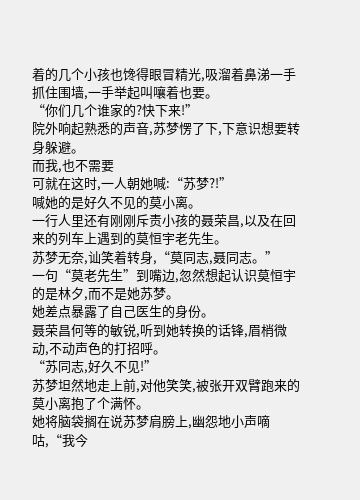着的几个小孩也馋得眼冒精光,吸溜着鼻涕一手抓住围墙,一手举起叫嚷着也要。
“你们几个谁家的?快下来!”
院外响起熟悉的声音,苏梦愣了下,下意识想要转身躲避。
而我,也不需要
可就在这时,一人朝她喊:“苏梦?!”
喊她的是好久不见的莫小离。
一行人里还有刚刚斥责小孩的聂荣昌,以及在回来的列车上遇到的莫恒宇老先生。
苏梦无奈,讪笑着转身,“莫同志,聂同志。”
一句“莫老先生”到嘴边,忽然想起认识莫恒宇的是林夕,而不是她苏梦。
她差点暴露了自己医生的身份。
聂荣昌何等的敏锐,听到她转换的话锋,眉梢微动,不动声色的打招呼。
“苏同志,好久不见!”
苏梦坦然地走上前,对他笑笑,被张开双臂跑来的莫小离抱了个满怀。
她将脑袋搁在说苏梦肩膀上,幽怨地小声嘀咕,“我今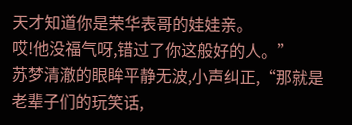天才知道你是荣华表哥的娃娃亲。
哎!他没福气呀,错过了你这般好的人。”
苏梦清澈的眼眸平静无波,小声纠正,“那就是老辈子们的玩笑话,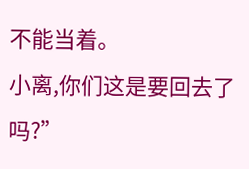不能当着。
小离,你们这是要回去了吗?”